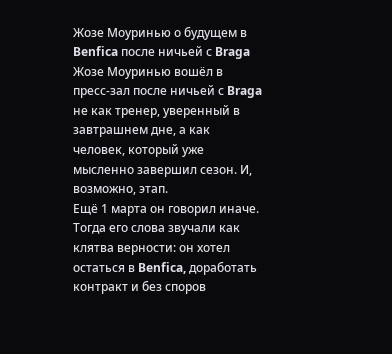Жозе Моуринью о будущем в Benfica после ничьей с Braga
Жозе Моуринью вошёл в пресс‑зал после ничьей с Braga не как тренер, уверенный в завтрашнем дне, а как человек, который уже мысленно завершил сезон. И, возможно, этап.
Ещё 1 марта он говорил иначе. Тогда его слова звучали как клятва верности: он хотел остаться в Benfica, доработать контракт и без споров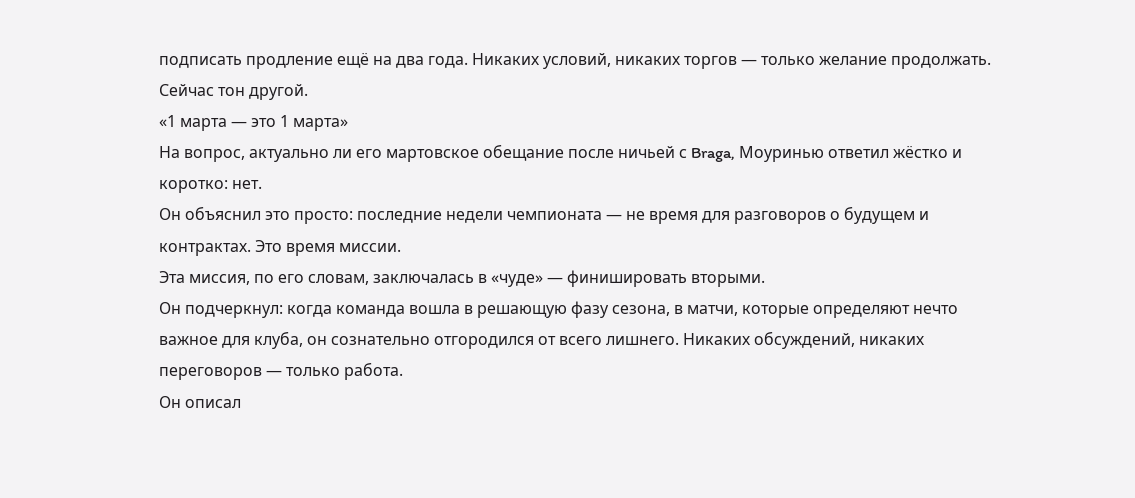подписать продление ещё на два года. Никаких условий, никаких торгов — только желание продолжать.
Сейчас тон другой.
«1 марта — это 1 марта»
На вопрос, актуально ли его мартовское обещание после ничьей с Braga, Моуринью ответил жёстко и коротко: нет.
Он объяснил это просто: последние недели чемпионата — не время для разговоров о будущем и контрактах. Это время миссии.
Эта миссия, по его словам, заключалась в «чуде» — финишировать вторыми.
Он подчеркнул: когда команда вошла в решающую фазу сезона, в матчи, которые определяют нечто важное для клуба, он сознательно отгородился от всего лишнего. Никаких обсуждений, никаких переговоров — только работа.
Он описал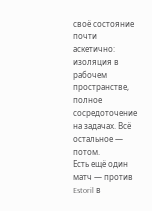своё состояние почти аскетично: изоляция в рабочем пространстве, полное сосредоточение на задачах. Всё остальное — потом.
Есть ещё один матч — против Estoril в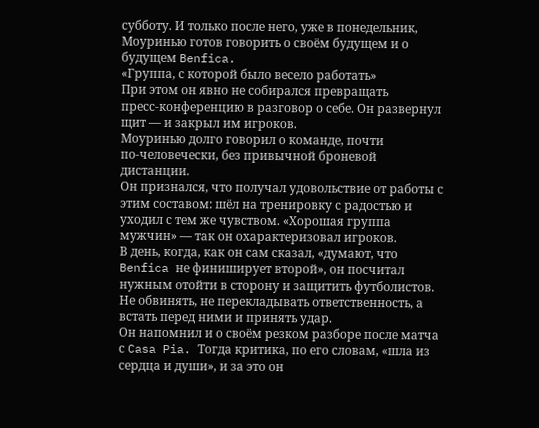субботу. И только после него, уже в понедельник, Моуринью готов говорить о своём будущем и о будущем Benfica.
«Группа, с которой было весело работать»
При этом он явно не собирался превращать пресс‑конференцию в разговор о себе. Он развернул щит — и закрыл им игроков.
Моуринью долго говорил о команде, почти по‑человечески, без привычной броневой дистанции.
Он признался, что получал удовольствие от работы с этим составом: шёл на тренировку с радостью и уходил с тем же чувством. «Хорошая группа мужчин» — так он охарактеризовал игроков.
В день, когда, как он сам сказал, «думают, что Benfica не финиширует второй», он посчитал нужным отойти в сторону и защитить футболистов. Не обвинять, не перекладывать ответственность, а встать перед ними и принять удар.
Он напомнил и о своём резком разборе после матча с Casa Pia. Тогда критика, по его словам, «шла из сердца и души», и за это он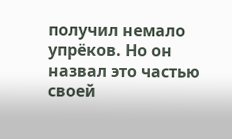получил немало упрёков. Но он назвал это частью своей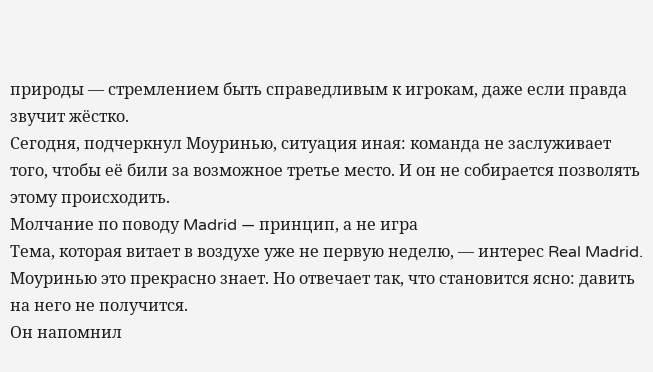природы — стремлением быть справедливым к игрокам, даже если правда звучит жёстко.
Сегодня, подчеркнул Моуринью, ситуация иная: команда не заслуживает того, чтобы её били за возможное третье место. И он не собирается позволять этому происходить.
Молчание по поводу Madrid — принцип, а не игра
Тема, которая витает в воздухе уже не первую неделю, — интерес Real Madrid. Моуринью это прекрасно знает. Но отвечает так, что становится ясно: давить на него не получится.
Он напомнил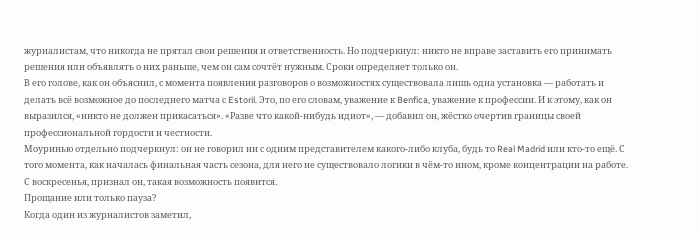журналистам, что никогда не прятал свои решения и ответственность. Но подчеркнул: никто не вправе заставить его принимать решения или объявлять о них раньше, чем он сам сочтёт нужным. Сроки определяет только он.
В его голове, как он объяснил, с момента появления разговоров о возможностях существовала лишь одна установка — работать и делать всё возможное до последнего матча с Estoril. Это, по его словам, уважение к Benfica, уважение к профессии. И к этому, как он выразился, «никто не должен прикасаться». «Разве что какой‑нибудь идиот», — добавил он, жёстко очертив границы своей профессиональной гордости и честности.
Моуринью отдельно подчеркнул: он не говорил ни с одним представителем какого‑либо клуба, будь то Real Madrid или кто‑то ещё. С того момента, как началась финальная часть сезона, для него не существовало логики в чём‑то ином, кроме концентрации на работе.
С воскресенья, признал он, такая возможность появится.
Прощание или только пауза?
Когда один из журналистов заметил,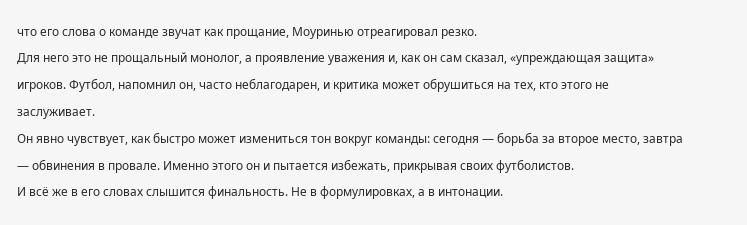что его слова о команде звучат как прощание, Моуринью отреагировал резко.
Для него это не прощальный монолог, а проявление уважения и, как он сам сказал, «упреждающая защита» игроков. Футбол, напомнил он, часто неблагодарен, и критика может обрушиться на тех, кто этого не заслуживает.
Он явно чувствует, как быстро может измениться тон вокруг команды: сегодня — борьба за второе место, завтра — обвинения в провале. Именно этого он и пытается избежать, прикрывая своих футболистов.
И всё же в его словах слышится финальность. Не в формулировках, а в интонации.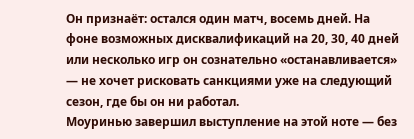Он признаёт: остался один матч, восемь дней. На фоне возможных дисквалификаций на 20, 30, 40 дней или несколько игр он сознательно «останавливается» — не хочет рисковать санкциями уже на следующий сезон, где бы он ни работал.
Моуринью завершил выступление на этой ноте — без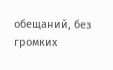обещаний, без громких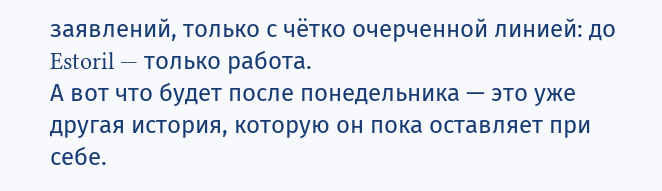заявлений, только с чётко очерченной линией: до Estoril — только работа.
А вот что будет после понедельника — это уже другая история, которую он пока оставляет при себе.